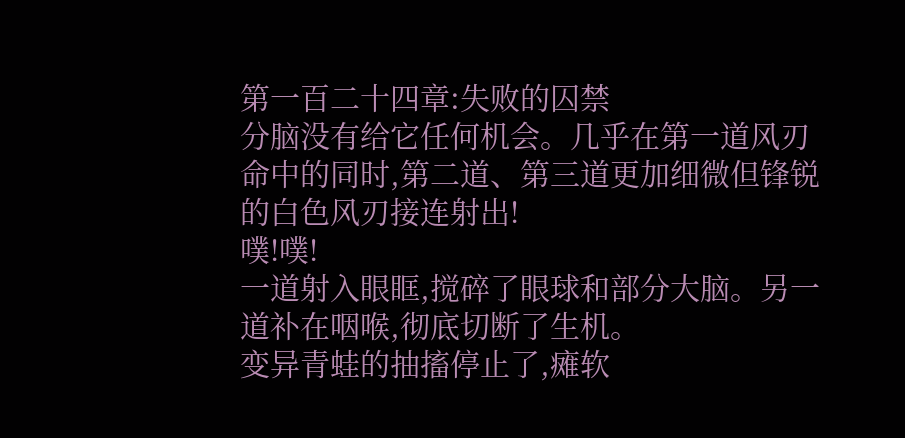第一百二十四章:失败的囚禁
分脑没有给它任何机会。几乎在第一道风刃命中的同时,第二道、第三道更加细微但锋锐的白色风刃接连射出!
噗!噗!
一道射入眼眶,搅碎了眼球和部分大脑。另一道补在咽喉,彻底切断了生机。
变异青蛙的抽搐停止了,瘫软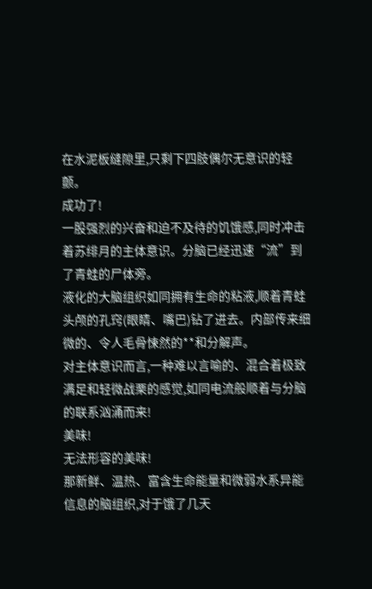在水泥板缝隙里,只剩下四肢偶尔无意识的轻颤。
成功了!
一股强烈的兴奋和迫不及待的饥饿感,同时冲击着苏绯月的主体意识。分脑已经迅速“流”到了青蛙的尸体旁。
液化的大脑组织如同拥有生命的粘液,顺着青蛙头颅的孔窍(眼睛、嘴巴)钻了进去。内部传来细微的、令人毛骨悚然的**和分解声。
对主体意识而言,一种难以言喻的、混合着极致满足和轻微战栗的感觉,如同电流般顺着与分脑的联系汹涌而来!
美味!
无法形容的美味!
那新鲜、温热、富含生命能量和微弱水系异能信息的脑组织,对于饿了几天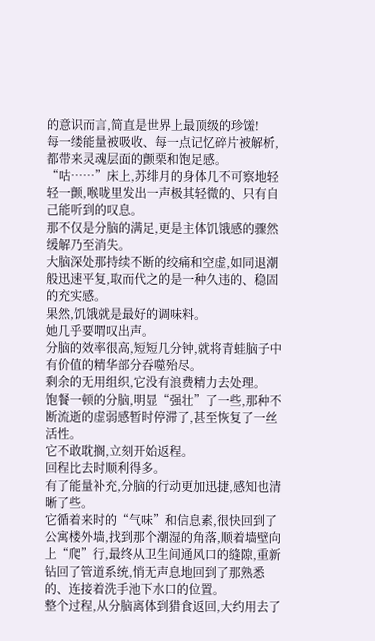的意识而言,简直是世界上最顶级的珍馐!
每一缕能量被吸收、每一点记忆碎片被解析,都带来灵魂层面的颤栗和饱足感。
“咕……”床上,苏绯月的身体几不可察地轻轻一颤,喉咙里发出一声极其轻微的、只有自己能听到的叹息。
那不仅是分脑的满足,更是主体饥饿感的骤然缓解乃至消失。
大脑深处那持续不断的绞痛和空虚,如同退潮般迅速平复,取而代之的是一种久违的、稳固的充实感。
果然,饥饿就是最好的调味料。
她几乎要喟叹出声。
分脑的效率很高,短短几分钟,就将青蛙脑子中有价值的精华部分吞噬殆尽。
剩余的无用组织,它没有浪费精力去处理。
饱餐一顿的分脑,明显“强壮”了一些,那种不断流逝的虚弱感暂时停滞了,甚至恢复了一丝活性。
它不敢耽搁,立刻开始返程。
回程比去时顺利得多。
有了能量补充,分脑的行动更加迅捷,感知也清晰了些。
它循着来时的“气味”和信息素,很快回到了公寓楼外墙,找到那个潮湿的角落,顺着墙壁向上“爬”行,最终从卫生间通风口的缝隙,重新钻回了管道系统,悄无声息地回到了那熟悉的、连接着洗手池下水口的位置。
整个过程,从分脑离体到猎食返回,大约用去了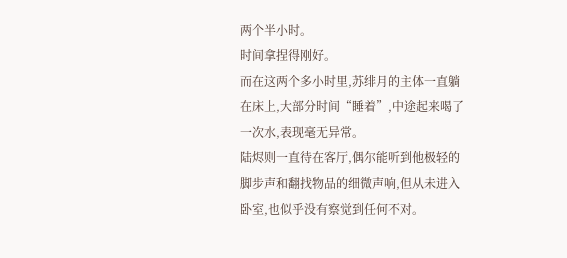两个半小时。
时间拿捏得刚好。
而在这两个多小时里,苏绯月的主体一直躺在床上,大部分时间“睡着”,中途起来喝了一次水,表现毫无异常。
陆烬则一直待在客厅,偶尔能听到他极轻的脚步声和翻找物品的细微声响,但从未进入卧室,也似乎没有察觉到任何不对。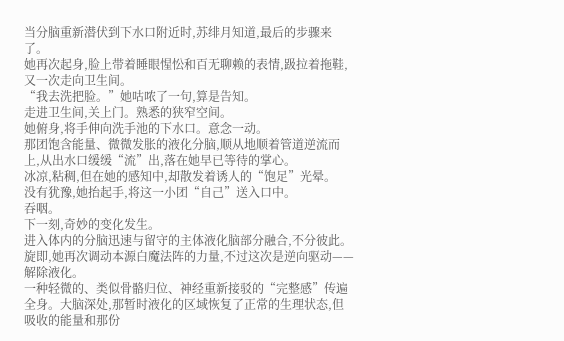当分脑重新潜伏到下水口附近时,苏绯月知道,最后的步骤来了。
她再次起身,脸上带着睡眼惺忪和百无聊赖的表情,趿拉着拖鞋,又一次走向卫生间。
“我去洗把脸。”她咕哝了一句,算是告知。
走进卫生间,关上门。熟悉的狭窄空间。
她俯身,将手伸向洗手池的下水口。意念一动。
那团饱含能量、微微发胀的液化分脑,顺从地顺着管道逆流而上,从出水口缓缓“流”出,落在她早已等待的掌心。
冰凉,粘稠,但在她的感知中,却散发着诱人的“饱足”光晕。
没有犹豫,她抬起手,将这一小团“自己”送入口中。
吞咽。
下一刻,奇妙的变化发生。
进入体内的分脑迅速与留守的主体液化脑部分融合,不分彼此。
旋即,她再次调动本源白魔法阵的力量,不过这次是逆向驱动——解除液化。
一种轻微的、类似骨骼归位、神经重新接驳的“完整感”传遍全身。大脑深处,那暂时液化的区域恢复了正常的生理状态,但吸收的能量和那份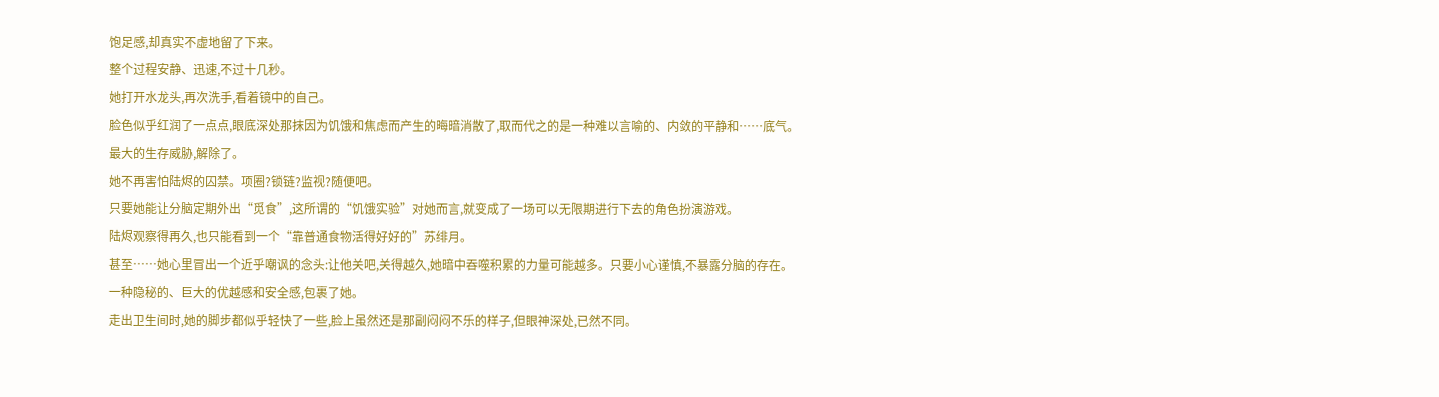饱足感,却真实不虚地留了下来。
整个过程安静、迅速,不过十几秒。
她打开水龙头,再次洗手,看着镜中的自己。
脸色似乎红润了一点点,眼底深处那抹因为饥饿和焦虑而产生的晦暗消散了,取而代之的是一种难以言喻的、内敛的平静和……底气。
最大的生存威胁,解除了。
她不再害怕陆烬的囚禁。项圈?锁链?监视?随便吧。
只要她能让分脑定期外出“觅食”,这所谓的“饥饿实验”对她而言,就变成了一场可以无限期进行下去的角色扮演游戏。
陆烬观察得再久,也只能看到一个“靠普通食物活得好好的”苏绯月。
甚至……她心里冒出一个近乎嘲讽的念头:让他关吧,关得越久,她暗中吞噬积累的力量可能越多。只要小心谨慎,不暴露分脑的存在。
一种隐秘的、巨大的优越感和安全感,包裹了她。
走出卫生间时,她的脚步都似乎轻快了一些,脸上虽然还是那副闷闷不乐的样子,但眼神深处,已然不同。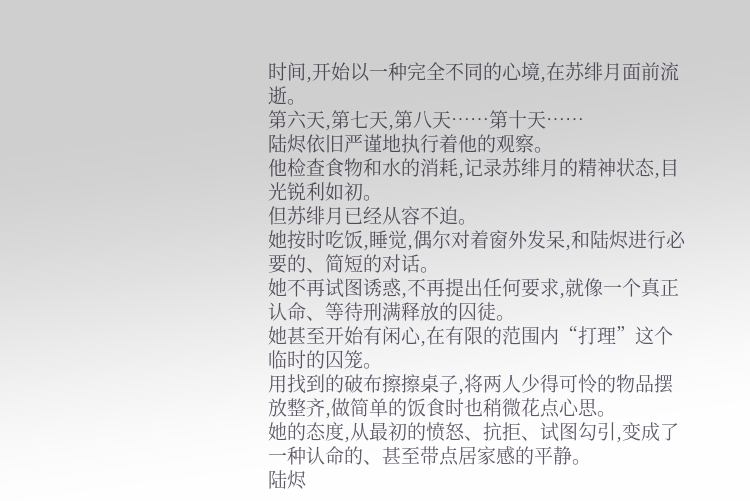时间,开始以一种完全不同的心境,在苏绯月面前流逝。
第六天,第七天,第八天……第十天……
陆烬依旧严谨地执行着他的观察。
他检查食物和水的消耗,记录苏绯月的精神状态,目光锐利如初。
但苏绯月已经从容不迫。
她按时吃饭,睡觉,偶尔对着窗外发呆,和陆烬进行必要的、简短的对话。
她不再试图诱惑,不再提出任何要求,就像一个真正认命、等待刑满释放的囚徒。
她甚至开始有闲心,在有限的范围内“打理”这个临时的囚笼。
用找到的破布擦擦桌子,将两人少得可怜的物品摆放整齐,做简单的饭食时也稍微花点心思。
她的态度,从最初的愤怒、抗拒、试图勾引,变成了一种认命的、甚至带点居家感的平静。
陆烬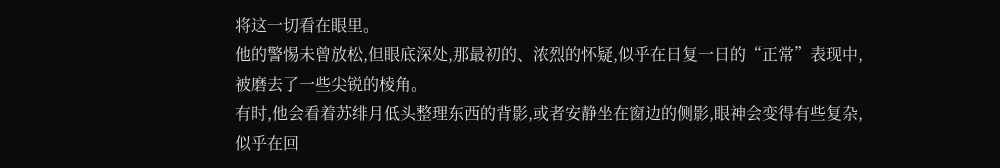将这一切看在眼里。
他的警惕未曾放松,但眼底深处,那最初的、浓烈的怀疑,似乎在日复一日的“正常”表现中,被磨去了一些尖锐的棱角。
有时,他会看着苏绯月低头整理东西的背影,或者安静坐在窗边的侧影,眼神会变得有些复杂,似乎在回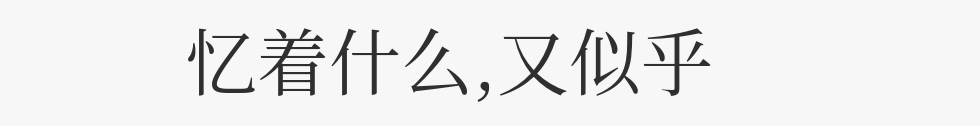忆着什么,又似乎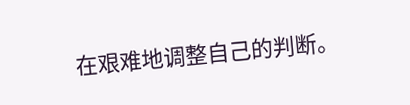在艰难地调整自己的判断。